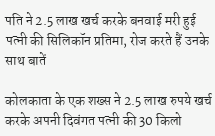पति ने 2.5 लाख खर्च करके बनवाई मरी हुई पत्‍नी की सिलिकॉन प्रतिमा, रोज करते हैं उनके साथ बातें

कोलकाता के एक शख्‍स ने 2.5 लाख रुपये खर्च करके अपनी दिवंगत पत्‍नी की 30 किलो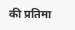की प्रतिमा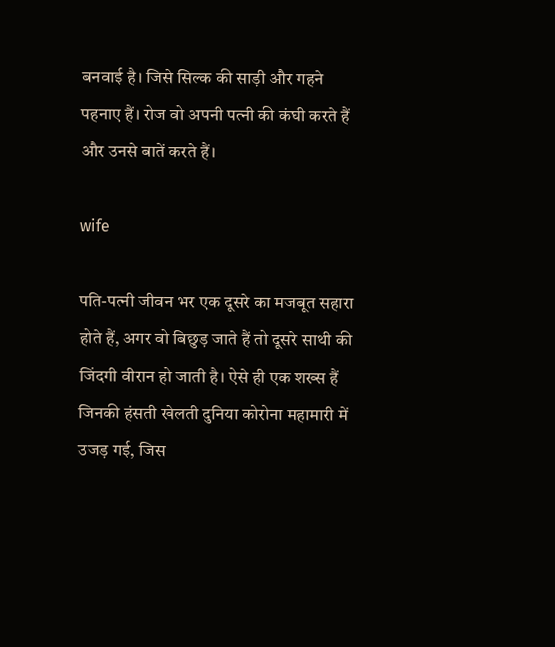बनवाई है। जिसे सिल्‍क की साड़ी और गहने पहनाए हैं। रोज वो अपनी पत्‍नी की कंघी करते हैं और उनसे बातें करते हैं।

wife

पति-पत्‍नी जीवन भर एक दूसरे का मजबूत सहारा होते हैं, अगर वो बिछुड़ जाते हैं तो दूसरे साथी की जिंदगी वीरान हो जाती है। ऐसे ही एक शख्‍स हैं जिनकी हंसती खेलती दुनिया कोरोना महामारी में उजड़ गई, जिस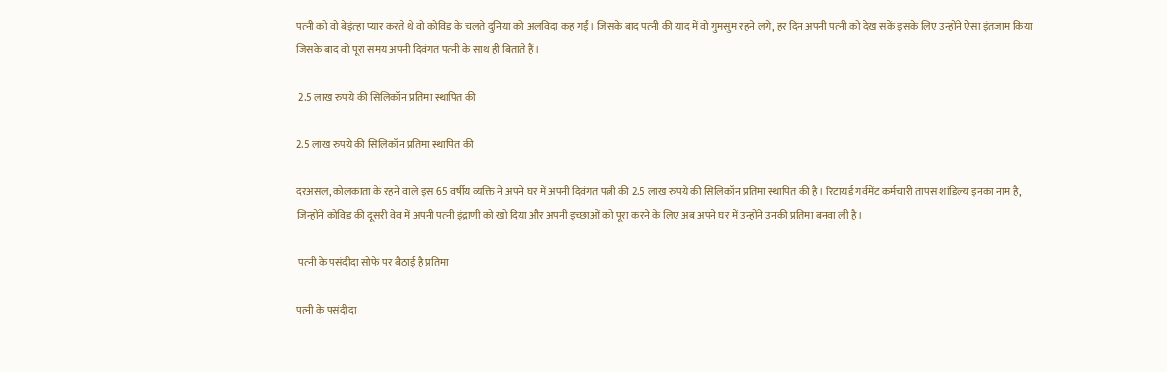पत्‍नी को वो बेइंत्‍हा प्‍यार करते थे वो कोविड के चलते दुनिया को अलविदा कह गईं। जिसके बाद पत्‍नी की याद में वो गुमसुम रहने लगे, हर दिन अपनी पत्‍नी को देख सकें इसके लिए उन्‍होंने ऐसा इंतजाम किया जिसके बाद वो पूरा समय अपनी दिवंगत पत्‍नी के साथ ही बिताते हैं।

 2.5 लाख रुपये की सिलिकॉन प्रतिमा स्थापित की

2.5 लाख रुपये की सिलिकॉन प्रतिमा स्थापित की

दरअसल, कोलकाता के रहने वाले इस 65 वर्षीय व्यक्ति ने अपने घर में अपनी दिवंगत पत्नी की 2.5 लाख रुपये की सिलिकॉन प्रतिमा स्थापित की है। रिटायर्ड गर्वमेंट कर्मचारी तापस शांडिल्य इनका नाम है, जिन्‍होंने कोविड की दूसरी वेव में अपनी पत्‍नी इंद्राणी को खो दिया और अपनी इच्छाओं को पूरा करने के लिए अब अपने घर में उन्‍होंने उनकी प्रतिमा बनवा ली है।

 पत्‍नी के पसंदीदा सोफे पर बैठाई है प्रतिमा

पत्‍नी के पसंदीदा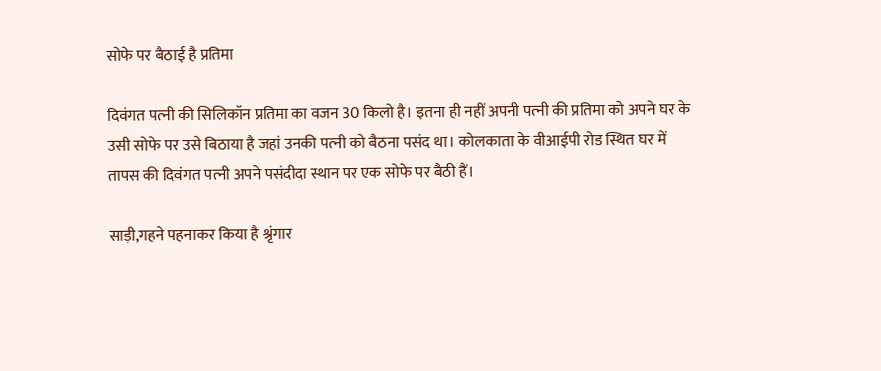सोफे पर बैठाई है प्रतिमा

दिवंगत पत्‍नी की सिलिकॉन प्रतिमा का वजन 30 किलो है। इतना ही नहीं अपनी पत्‍नी की प्रतिमा को अपने घर के उसी सोफे पर उसे बिठाया है जहां उनकी पत्‍नी को बैठना पसंद था। कोलकाता के वीआईपी रोड स्थित घर में तापस की दिवंगत पत्‍नी अपने पसंदीदा स्थान पर एक सोफे पर बैठी हैं।

साड़ी,गहने पहनाकर किया है श्रृंगार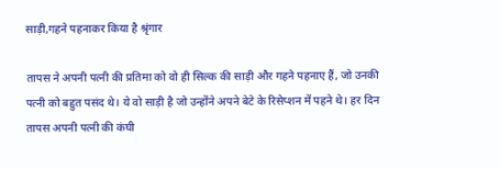साड़ी,गहने पहनाकर किया है श्रृंगार

तापस ने अपनी पत्‍नी की प्रतिमा को वो ही सिल्‍क की साड़ी और गहने पहनाए हैं, जो उनकी पत्‍नी को बहुत पसंद थे। ये वो साड़ी है जो उन्‍होंने अपने बेटे के रिसेप्‍शन में पहने थे। हर दिन तापस अपनी पत्‍नी की कंघी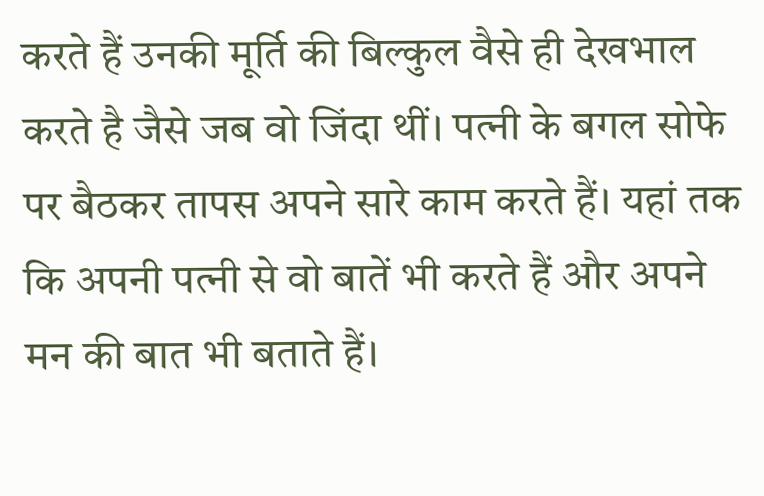करते हैं उनकी मूर्ति की बिल्‍कुल वैसे ही देखभाल करते है जैसे जब वो जिंदा थीं। पत्‍नी के बगल सोफे पर बैठकर तापस अपने सारे काम करते हैं। यहां तक कि अपनी पत्‍नी से वो बातें भी करते हैं और अपने मन की बात भी बताते हैं।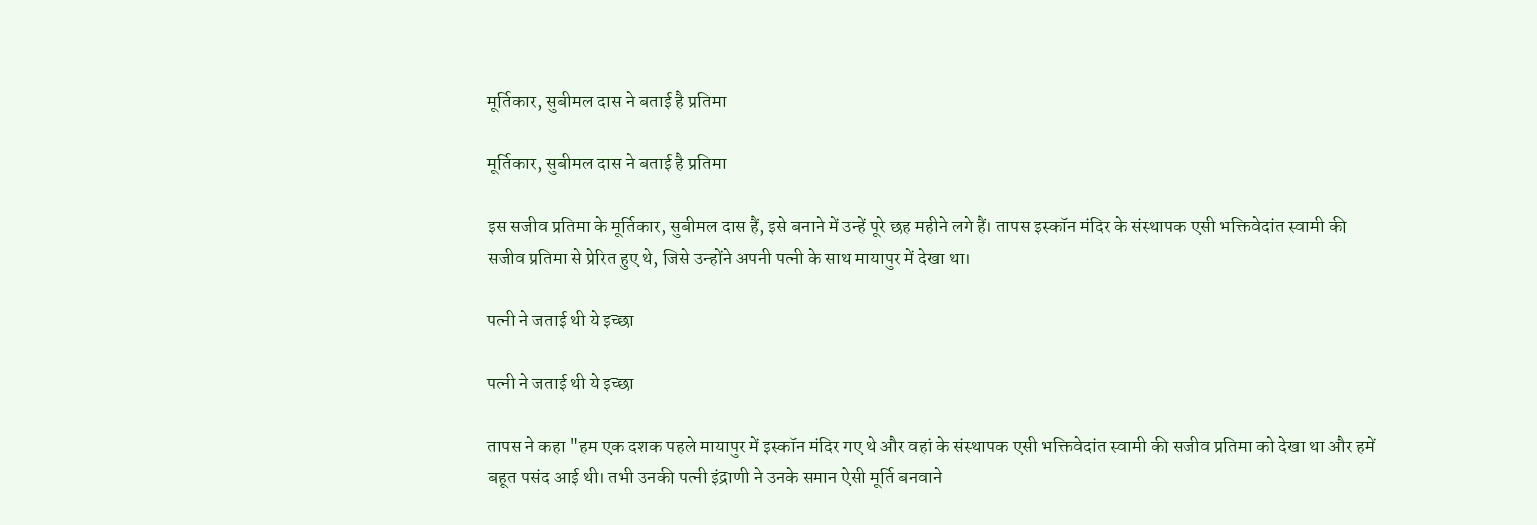मूर्तिकार, सुबीमल दास ने बताई है प्रतिमा

मूर्तिकार, सुबीमल दास ने बताई है प्रतिमा

इस सजीव प्रतिमा के मूर्तिकार, सुबीमल दास हैं, इसे बनाने में उन्‍हें पूरे छह महीने लगे हैं। तापस इस्कॉन मंदिर के संस्थापक एसी भक्तिवेदांत स्वामी की सजीव प्रतिमा से प्रेरित हुए थे, जिसे उन्‍होंने अपनी पत्‍नी के साथ मायापुर में देखा था।

पत्‍नी ने जताई थी ये इच्‍छा

पत्‍नी ने जताई थी ये इच्‍छा

तापस ने कहा "हम एक दशक पहले मायापुर में इस्कॉन मंदिर गए थे और वहां के संस्थापक एसी भक्तिवेदांत स्वामी की सजीव प्रतिमा को देखा था और हमें बहूत पसंद आई थी। तभी उनकी पत्‍नी इंद्राणी ने उनके समान ऐसी मूर्ति बनवाने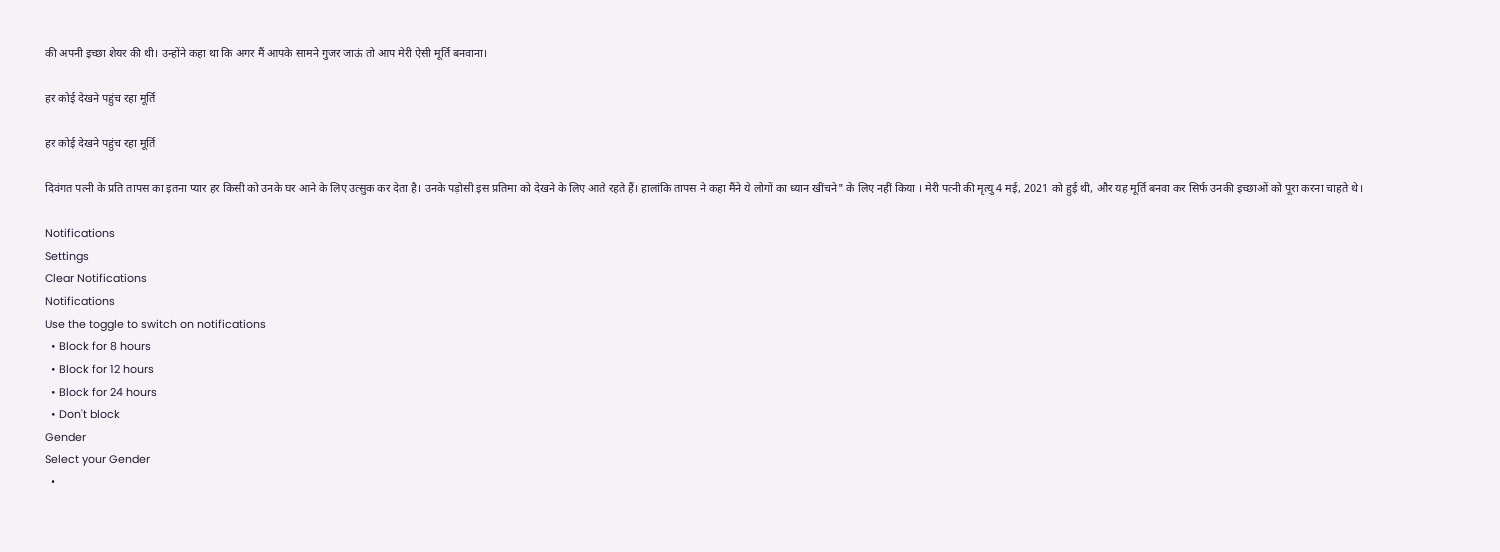की अपनी इच्छा शेयर की थी। उन्‍होंने कहा था कि अगर मैं आपके सामने गुजर जाऊं तो आप मेरी ऐसी मूर्ति बनवाना।

हर कोई देखने पहुंच रहा मूर्ति

हर कोई देखने पहुंच रहा मूर्ति

दिवंगत पत्नी के प्रति तापस का इतना प्‍यार हर किसी को उनके घर आने के लिए उत्‍सुक कर देता है। उनके पड़ोसी इस प्रतिमा को देखने के लिए आते रहते हैं। हालांकि तापस ने कहा मैंने ये लोगों का ध्यान खींचने" के लिए नहीं किया । मेरी पत्‍नी की मृत्यु 4 मई, 2021 को हुई थी, और यह मूर्ति बनवा कर सिर्फ उनकी इच्छाओं को पूरा करना चाहते थे।

Notifications
Settings
Clear Notifications
Notifications
Use the toggle to switch on notifications
  • Block for 8 hours
  • Block for 12 hours
  • Block for 24 hours
  • Don't block
Gender
Select your Gender
  •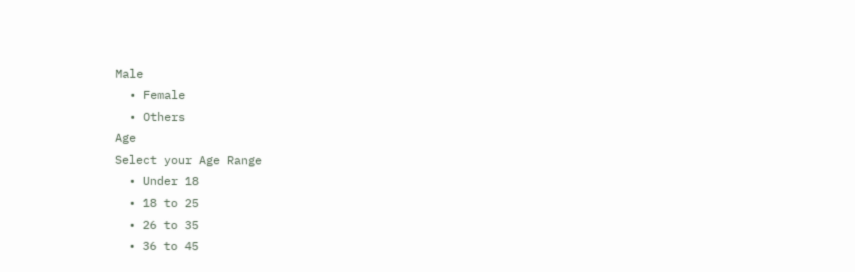Male
  • Female
  • Others
Age
Select your Age Range
  • Under 18
  • 18 to 25
  • 26 to 35
  • 36 to 45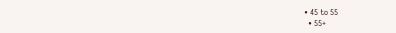• 45 to 55
  • 55+